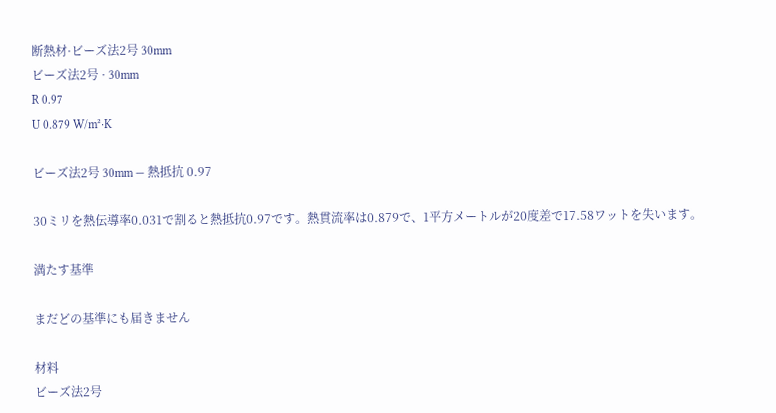断熱材·ビーズ法2号 30mm
ビーズ法2号 · 30mm
R 0.97
U 0.879 W/m²·K

ビーズ法2号 30mm — 熱抵抗 0.97

30ミリを熱伝導率0.031で割ると熱抵抗0.97です。熱貫流率は0.879で、1平方メートルが20度差で17.58ワットを失います。

満たす基準

まだどの基準にも届きません

材料
ビーズ法2号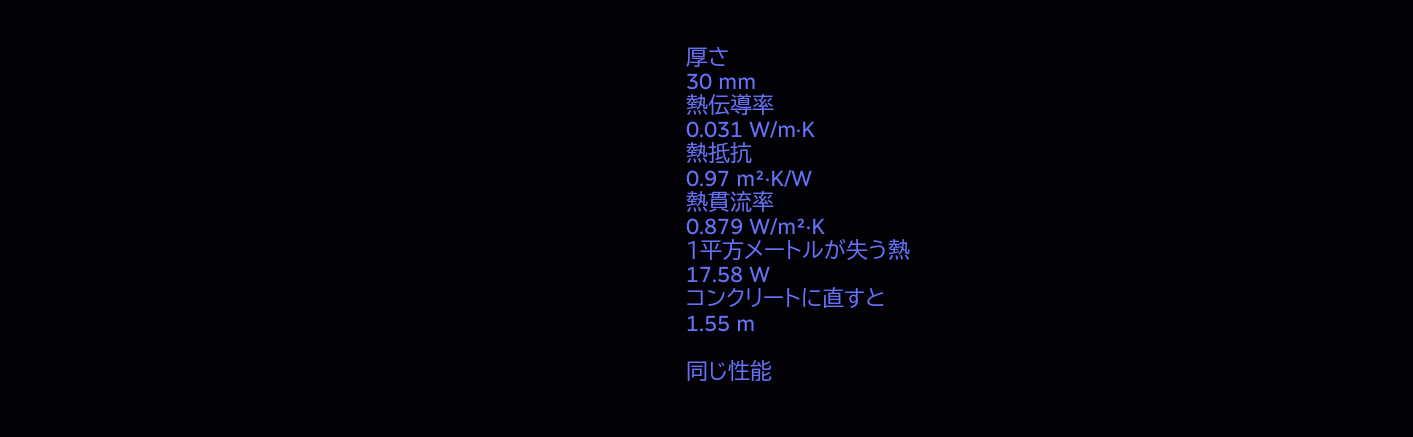厚さ
30 mm
熱伝導率
0.031 W/m·K
熱抵抗
0.97 m²·K/W
熱貫流率
0.879 W/m²·K
1平方メートルが失う熱
17.58 W
コンクリートに直すと
1.55 m

同じ性能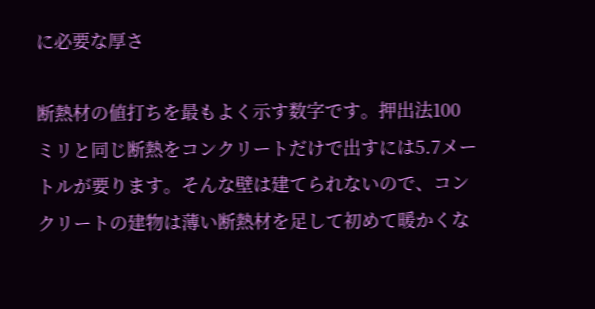に必要な厚さ

断熱材の値打ちを最もよく示す数字です。押出法100ミリと同じ断熱をコンクリートだけで出すには5.7メートルが要ります。そんな壁は建てられないので、コンクリートの建物は薄い断熱材を足して初めて暖かくな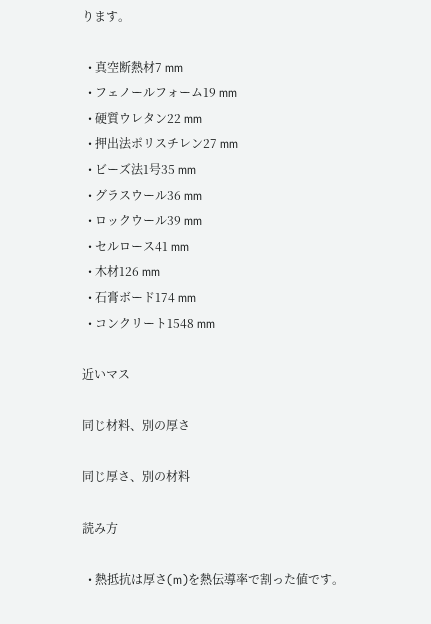ります。

  • 真空断熱材7 mm
  • フェノールフォーム19 mm
  • 硬質ウレタン22 mm
  • 押出法ポリスチレン27 mm
  • ビーズ法1号35 mm
  • グラスウール36 mm
  • ロックウール39 mm
  • セルロース41 mm
  • 木材126 mm
  • 石膏ボード174 mm
  • コンクリート1548 mm

近いマス

同じ材料、別の厚さ

同じ厚さ、別の材料

読み方

  • 熱抵抗は厚さ(m)を熱伝導率で割った値です。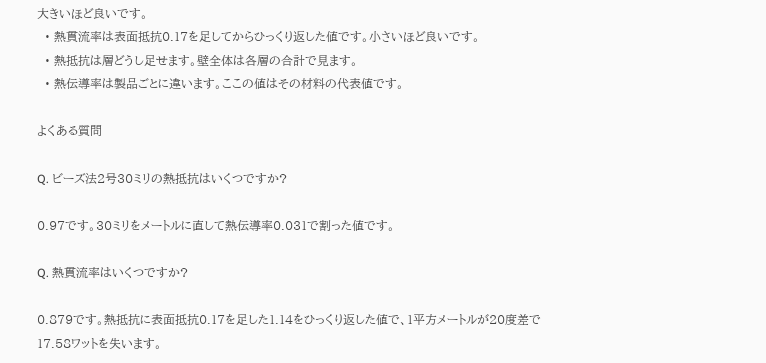大きいほど良いです。
  • 熱貫流率は表面抵抗0.17を足してからひっくり返した値です。小さいほど良いです。
  • 熱抵抗は層どうし足せます。壁全体は各層の合計で見ます。
  • 熱伝導率は製品ごとに違います。ここの値はその材料の代表値です。

よくある質問

Q. ビーズ法2号30ミリの熱抵抗はいくつですか?

0.97です。30ミリをメートルに直して熱伝導率0.031で割った値です。

Q. 熱貫流率はいくつですか?

0.879です。熱抵抗に表面抵抗0.17を足した1.14をひっくり返した値で、1平方メートルが20度差で17.58ワットを失います。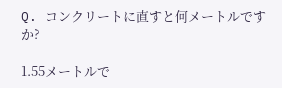Q. コンクリートに直すと何メートルですか?

1.55メートルで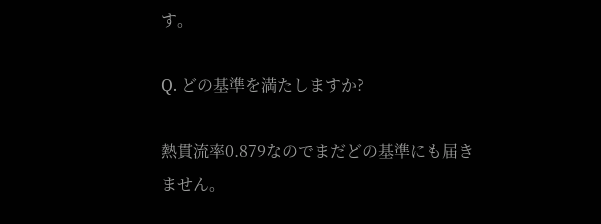す。

Q. どの基準を満たしますか?

熱貫流率0.879なのでまだどの基準にも届きません。